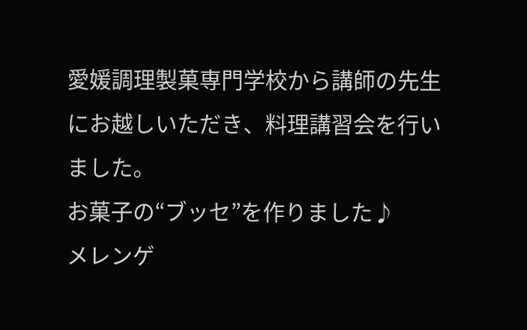愛媛調理製菓専門学校から講師の先生にお越しいただき、料理講習会を行いました。
お菓子の“ブッセ”を作りました♪
メレンゲ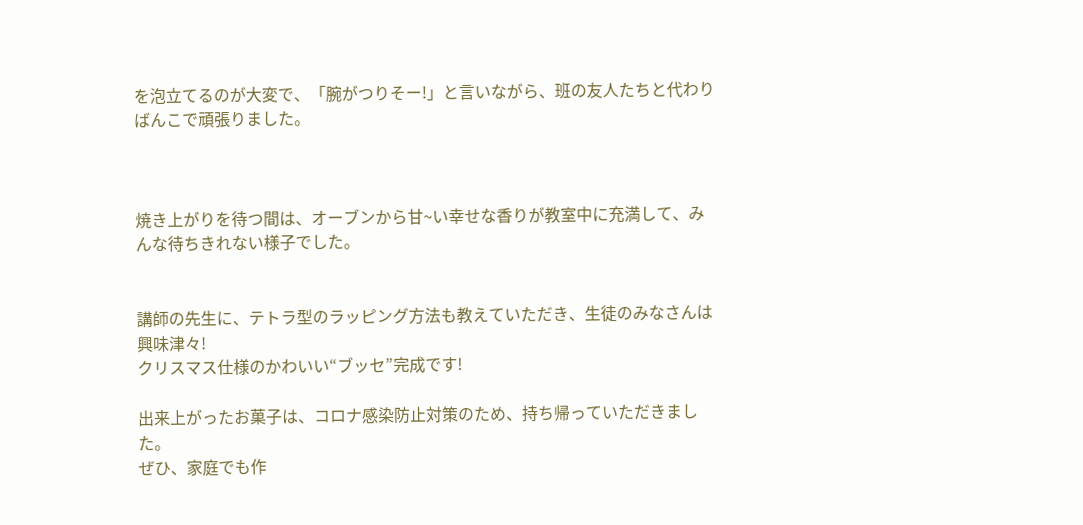を泡立てるのが大変で、「腕がつりそー!」と言いながら、班の友人たちと代わりばんこで頑張りました。



焼き上がりを待つ間は、オーブンから甘~い幸せな香りが教室中に充満して、みんな待ちきれない様子でした。


講師の先生に、テトラ型のラッピング方法も教えていただき、生徒のみなさんは興味津々!
クリスマス仕様のかわいい“ブッセ”完成です!

出来上がったお菓子は、コロナ感染防止対策のため、持ち帰っていただきました。
ぜひ、家庭でも作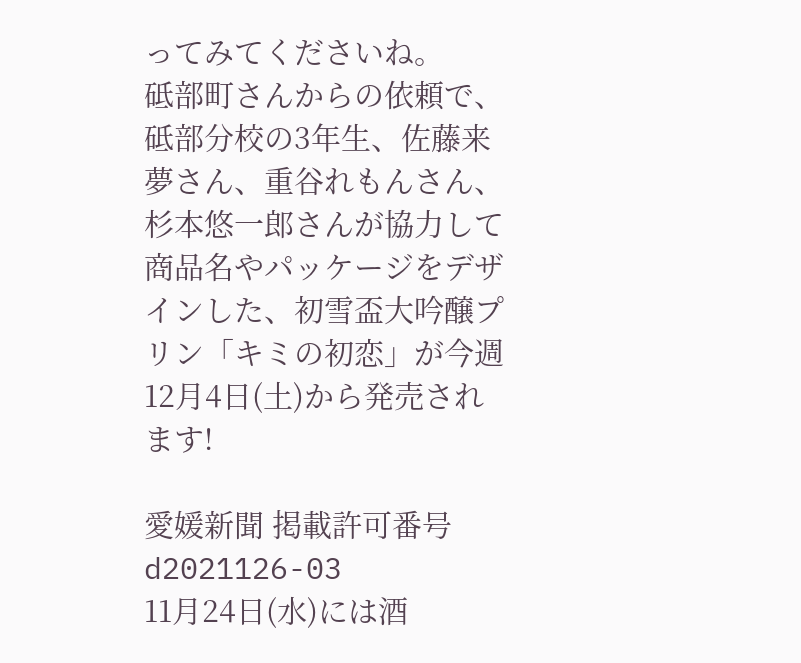ってみてくださいね。
砥部町さんからの依頼で、砥部分校の3年生、佐藤来夢さん、重谷れもんさん、杉本悠一郎さんが協力して商品名やパッケージをデザインした、初雪盃大吟醸プリン「キミの初恋」が今週12月4日(土)から発売されます!

愛媛新聞 掲載許可番号 d2021126-03
11月24日(水)には酒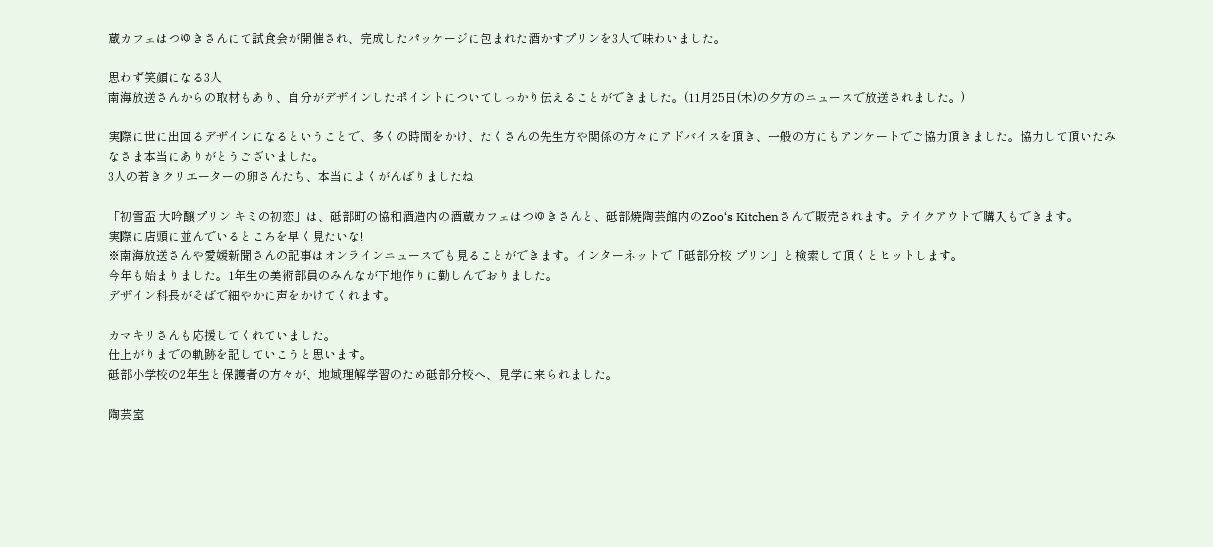蔵カフェはつゆきさんにて試食会が開催され、完成したパッケージに包まれた酒かすプリンを3人で味わいました。

思わず笑顔になる3人
南海放送さんからの取材もあり、自分がデザインしたポイントについてしっかり伝えることができました。(11月25日(木)の夕方のニュースで放送されました。)

実際に世に出回るデザインになるということで、多くの時間をかけ、たくさんの先生方や関係の方々にアドバイスを頂き、一般の方にもアンケートでご協力頂きました。協力して頂いたみなさま本当にありがとうございました。
3人の若きクリエーターの卵さんたち、本当によくがんばりましたね

「初雪盃 大吟醸プリン キミの初恋」は、砥部町の協和酒造内の酒蔵カフェはつゆきさんと、砥部焼陶芸館内のZoo‘s Kitchenさんで販売されます。テイクアウトで購入もできます。
実際に店頭に並んでいるところを早く見たいな!
※南海放送さんや愛媛新聞さんの記事はオンラインニュースでも見ることができます。インターネットで「砥部分校 プリン」と検索して頂くとヒットします。
今年も始まりました。1年生の美術部員のみんなが下地作りに勤しんでおりました。
デザイン科長がそばで細やかに声をかけてくれます。

カマキリさんも応援してくれていました。
仕上がりまでの軌跡を記していこうと思います。
砥部小学校の2年生と保護者の方々が、地域理解学習のため砥部分校へ、見学に来られました。

陶芸室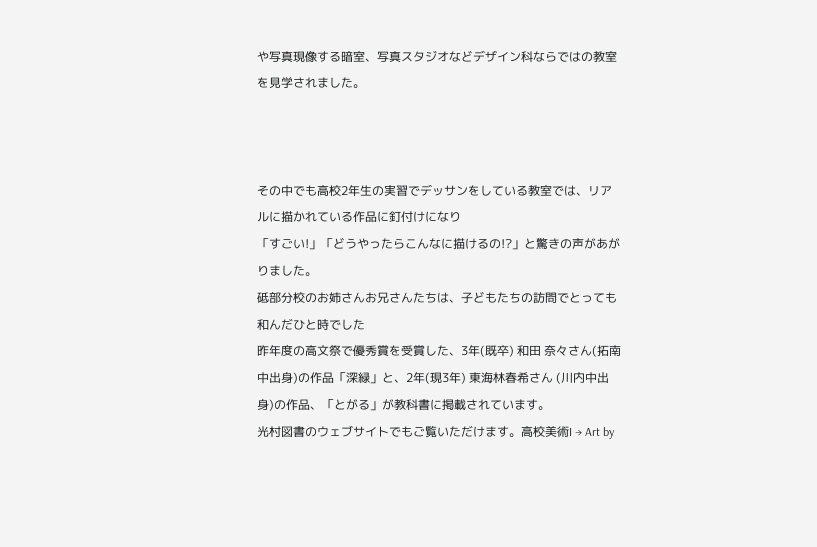や写真現像する暗室、写真スタジオなどデザイン科ならではの教室を見学されました。



その中でも高校2年生の実習でデッサンをしている教室では、リアルに描かれている作品に釘付けになり
「すごい!」「どうやったらこんなに描けるの!?」と驚きの声があがりました。
砥部分校のお姉さんお兄さんたちは、子どもたちの訪問でとっても和んだひと時でした
昨年度の高文祭で優秀賞を受賞した、3年(既卒) 和田 奈々さん(拓南中出身)の作品「深緑」と、2年(現3年) 東海林春希さん (川内中出身)の作品、「とがる」が教科書に掲載されています。
光村図書のウェブサイトでもご覧いただけます。高校美術I → Art by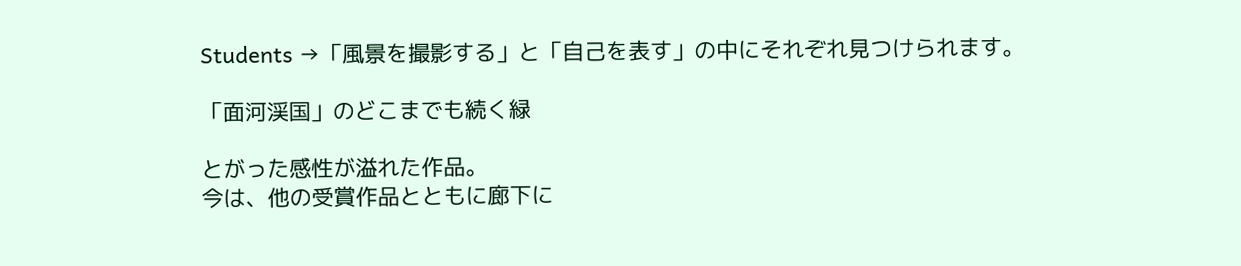Students →「風景を撮影する」と「自己を表す」の中にそれぞれ見つけられます。

「面河渓国」のどこまでも続く緑

とがった感性が溢れた作品。
今は、他の受賞作品とともに廊下に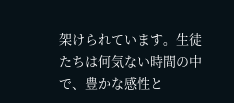架けられています。生徒たちは何気ない時間の中で、豊かな感性と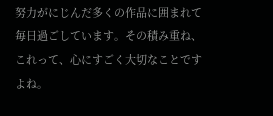努力がにじんだ多くの作品に囲まれて毎日過ごしています。その積み重ね、これって、心にすごく大切なことですよね。